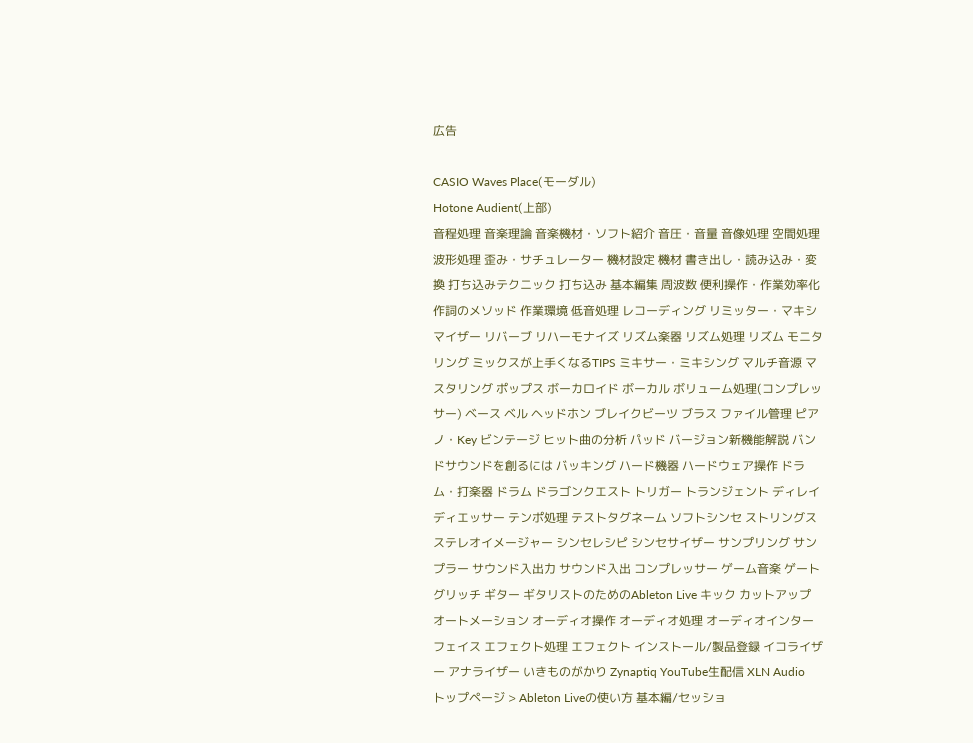広告

CASIO Waves Place(モーダル)
Hotone Audient(上部)
音程処理 音楽理論 音楽機材・ソフト紹介 音圧・音量 音像処理 空間処理 波形処理 歪み・サチュレーター 機材設定 機材 書き出し・読み込み・変換 打ち込みテクニック 打ち込み 基本編集 周波数 便利操作・作業効率化 作詞のメソッド 作業環境 低音処理 レコーディング リミッター・マキシマイザー リバーブ リハーモナイズ リズム楽器 リズム処理 リズム モニタリング ミックスが上手くなるTIPS ミキサー・ミキシング マルチ音源 マスタリング ポップス ボーカロイド ボーカル ボリューム処理(コンプレッサー) ベース ベル ヘッドホン ブレイクビーツ ブラス ファイル管理 ピアノ・Key ビンテージ ヒット曲の分析 パッド バージョン新機能解説 バンドサウンドを創るには バッキング ハード機器 ハードウェア操作 ドラム・打楽器 ドラム ドラゴンクエスト トリガー トランジェント ディレイ ディエッサー テンポ処理 テストタグネーム ソフトシンセ ストリングス ステレオイメージャー シンセレシピ シンセサイザー サンプリング サンプラー サウンド入出力 サウンド入出 コンプレッサー ゲーム音楽 ゲート グリッチ ギター ギタリストのためのAbleton Live キック カットアップ オートメーション オーディオ操作 オーディオ処理 オーディオインターフェイス エフェクト処理 エフェクト インストール/製品登録 イコライザー アナライザー いきものがかり Zynaptiq YouTube生配信 XLN Audio
トップページ > Ableton Liveの使い方 基本編/セッショ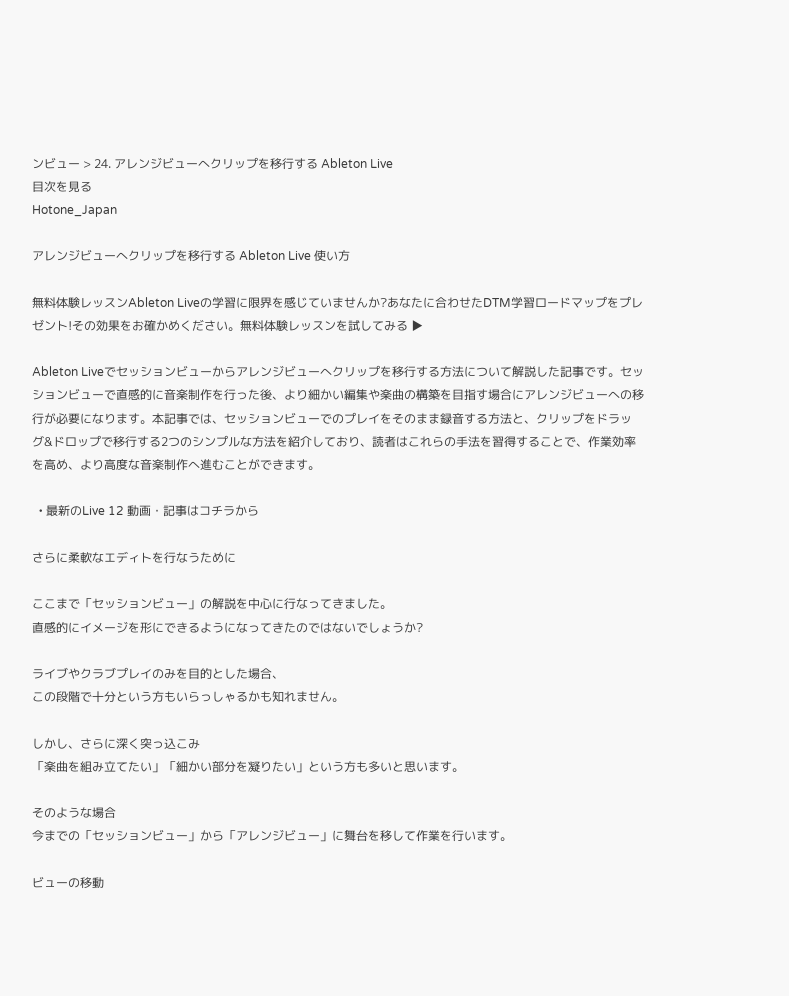ンビュー > 24. アレンジビューへクリップを移行する Ableton Live
目次を見る
Hotone_Japan

アレンジビューへクリップを移行する Ableton Live 使い方

無料体験レッスンAbleton Liveの学習に限界を感じていませんか?あなたに合わせたDTM学習ロードマップをプレゼント!その効果をお確かめください。無料体験レッスンを試してみる ▶

Ableton Liveでセッションビューからアレンジビューへクリップを移行する方法について解説した記事です。セッションビューで直感的に音楽制作を行った後、より細かい編集や楽曲の構築を目指す場合にアレンジビューへの移行が必要になります。本記事では、セッションビューでのプレイをそのまま録音する方法と、クリップをドラッグ&ドロップで移行する2つのシンプルな方法を紹介しており、読者はこれらの手法を習得することで、作業効率を高め、より高度な音楽制作へ進むことができます。

  • 最新のLive 12 動画・記事はコチラから

さらに柔軟なエディトを行なうために

ここまで「セッションビュー」の解説を中心に行なってきました。
直感的にイメージを形にできるようになってきたのではないでしょうか?

ライブやクラブプレイのみを目的とした場合、
この段階で十分という方もいらっしゃるかも知れません。

しかし、さらに深く突っ込こみ
「楽曲を組み立てたい」「細かい部分を凝りたい」という方も多いと思います。

そのような場合
今までの「セッションビュー」から「アレンジビュー」に舞台を移して作業を行います。

ビューの移動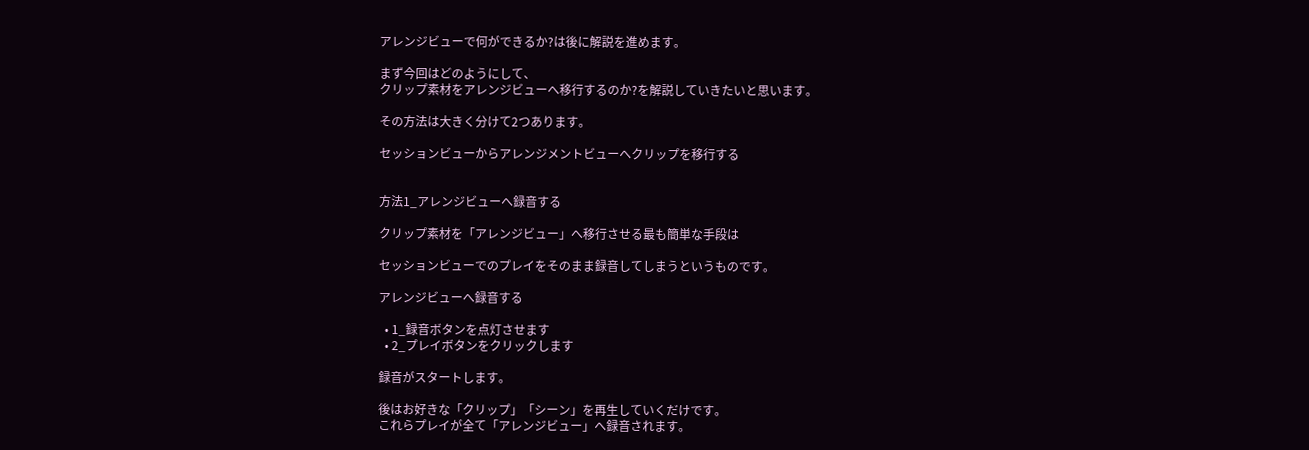アレンジビューで何ができるか?は後に解説を進めます。

まず今回はどのようにして、
クリップ素材をアレンジビューへ移行するのか?を解説していきたいと思います。

その方法は大きく分けて2つあります。

セッションビューからアレンジメントビューへクリップを移行する


方法1_アレンジビューへ録音する

クリップ素材を「アレンジビュー」へ移行させる最も簡単な手段は

セッションビューでのプレイをそのまま録音してしまうというものです。

アレンジビューへ録音する

  • 1_録音ボタンを点灯させます
  • 2_プレイボタンをクリックします

録音がスタートします。

後はお好きな「クリップ」「シーン」を再生していくだけです。
これらプレイが全て「アレンジビュー」へ録音されます。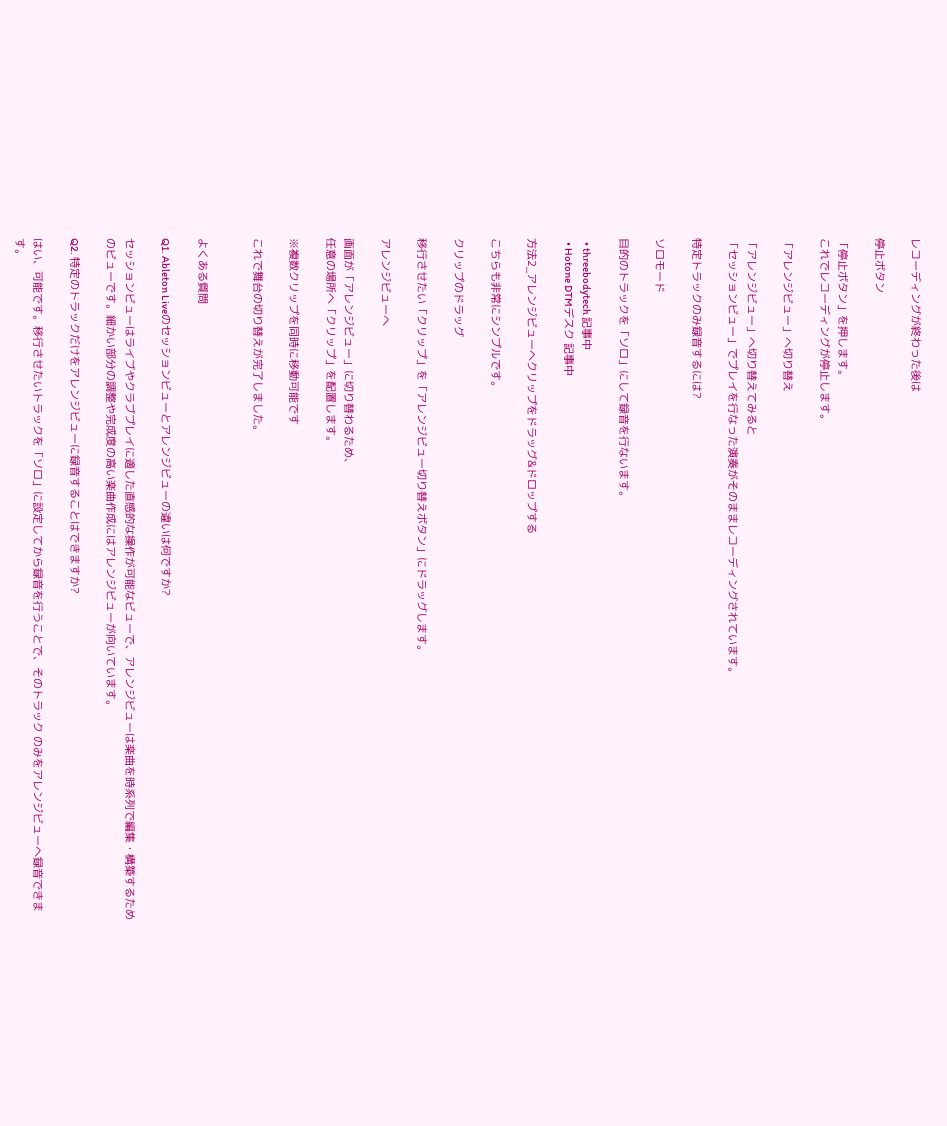レコーディングが終わった後は

停止ボタン

「停止ボタン」を押します。
これでレコーディングが停止します。

「アレンジビュー」へ切り替え

「アレンジビュー」へ切り替えてみると
「セッションビュー」でプレイを行なった演奏がそのままレコーディングされています。

特定トラックのみ録音するには?

ソロモード

目的のトラックを「ソロ」にして録音を行ないます。

  • threebodytech 記事中
  • Hotone DTMデスク 記事中

方法2_アレンジビューへクリップをドラッグ&ドロップする

こちらも非常にシンプルです。

クリップのドラッグ

移行させたい「クリップ」を「アレンジビュー切り替えボタン」にドラッグします。

アレンジビューへ

画面が「アレンジビュー」に切り替わるため、
任意の場所へ「クリップ」を配置します。

※複数クリップを同時に移動可能です

これで舞台の切り替えが完了しました。


よくある質問

Q1. Ableton Liveのセッションビューとアレンジビューの違いは何ですか?

セッションビューはライブやクラブプレイに適した直感的な操作が可能なビューで、アレンジビューは楽曲を時系列で編集・構築するためのビューです。細かい部分の調整や完成度の高い楽曲作成にはアレンジビューが向いています。

Q2. 特定のトラックだけをアレンジビューに録音することはできますか?

はい、可能です。移行させたいトラックを「ソロ」に設定してから録音を行うことで、そのトラック のみをアレンジビューへ録音できます。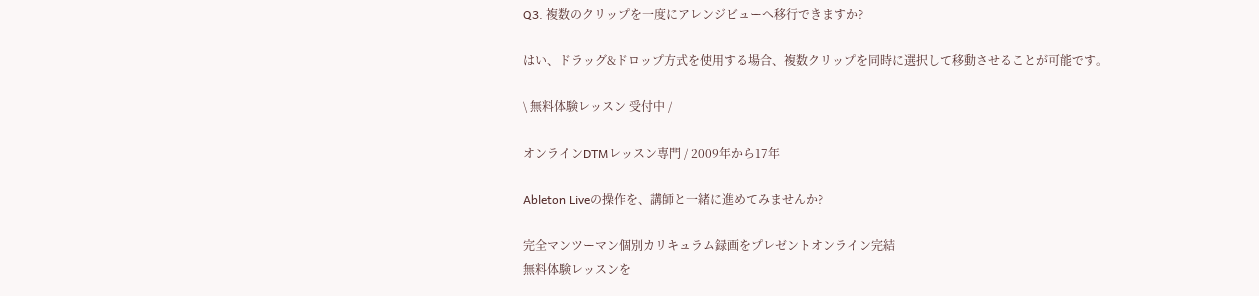Q3. 複数のクリップを一度にアレンジビューへ移行できますか?

はい、ドラッグ&ドロップ方式を使用する場合、複数クリップを同時に選択して移動させることが可能です。

\ 無料体験レッスン 受付中 /

オンラインDTMレッスン専門 / 2009年から17年

Ableton Liveの操作を、講師と一緒に進めてみませんか?

完全マンツーマン個別カリキュラム録画をプレゼントオンライン完結
無料体験レッスンを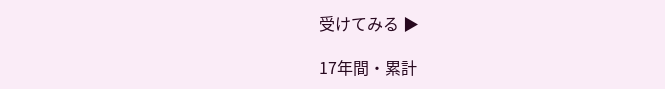受けてみる ▶

17年間・累計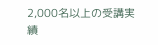2,000名以上の受講実績